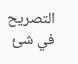التصريح في شئ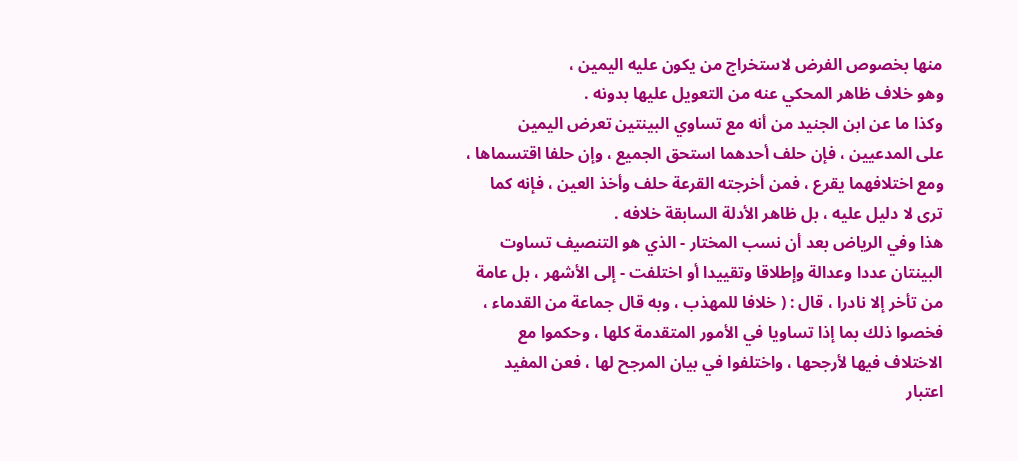منها بخصوص الفرض لاستخراج من يكون عليه اليمين ،
وهو خلاف ظاهر المحكي عنه من التعويل عليها بدونه .
وكذا ما عن ابن الجنيد من أنه مع تساوي البينتين تعرض اليمين
على المدعيين ، فإن حلف أحدهما استحق الجميع ، وإن حلفا اقتسماها ،
ومع اختلافهما يقرع ، فمن أخرجته القرعة حلف وأخذ العين ، فإنه كما
ترى لا دليل عليه ، بل ظاهر الأدلة السابقة خلافه .
هذا وفي الرياض بعد أن نسب المختار - الذي هو التنصيف تساوت
البينتان عددا وعدالة وإطلاقا وتقييدا أو اختلفت - إلى الأشهر ، بل عامة
من تأخر إلا نادرا ، قال : ( خلافا للمهذب ، وبه قال جماعة من القدماء ،
فخصوا ذلك بما إذا تساويا في الأمور المتقدمة كلها ، وحكموا مع
الاختلاف فيها لأرجحها ، واختلفوا في بيان المرجح لها ، فعن المفيد
اعتبار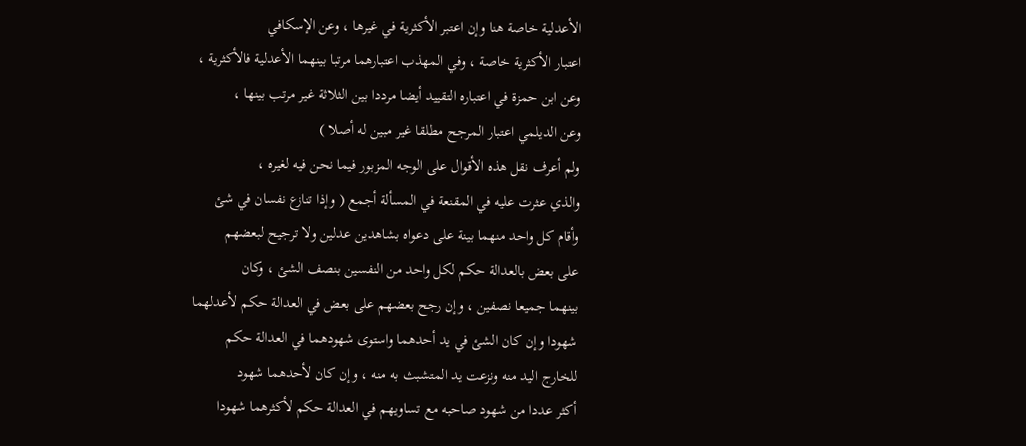الأعدلية خاصة هنا وإن اعتبر الأكثرية في غيرها ، وعن الإسكافي
اعتبار الأكثرية خاصة ، وفي المهذب اعتبارهما مرتبا بينهما الأعدلية فالأكثرية ،
وعن ابن حمزة في اعتباره التقييد أيضا مرددا بين الثلاثة غير مرتب بينها ،
وعن الديلمي اعتبار المرجح مطلقا غير مبين له أصلا )
ولم أعرف نقل هذه الأقوال على الوجه المزبور فيما نحن فيه لغيره ،
والذي عثرت عليه في المقنعة في المسألة أجمع ( وإذا تنازع نفسان في شئ
وأقام كل واحد منهما بينة على دعواه بشاهدين عدلين ولا ترجيح لبعضهم
على بعض بالعدالة حكم لكل واحد من النفسين بنصف الشئ ، وكان
بينهما جميعا نصفين ، وإن رجح بعضهم على بعض في العدالة حكم لأعدلهما
شهودا وإن كان الشئ في يد أحدهما واستوى شهودهما في العدالة حكم
للخارج اليد منه ونزعت يد المتشبث به منه ، وإن كان لأحدهما شهود
أكثر عددا من شهود صاحبه مع تساويهم في العدالة حكم لأكثرهما شهودا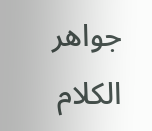جواهر الكلام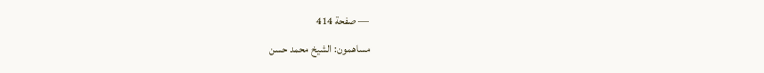— صفحة 414
مساهمون: الشيخ محمد حسن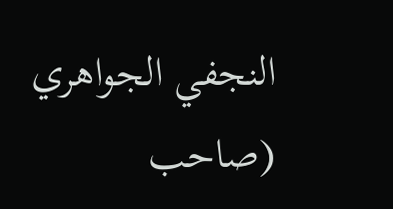النجفي الجواهري (صاحب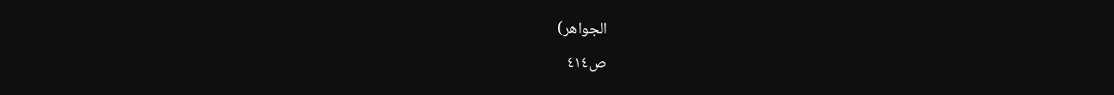الجواهر)
ص٤١٤